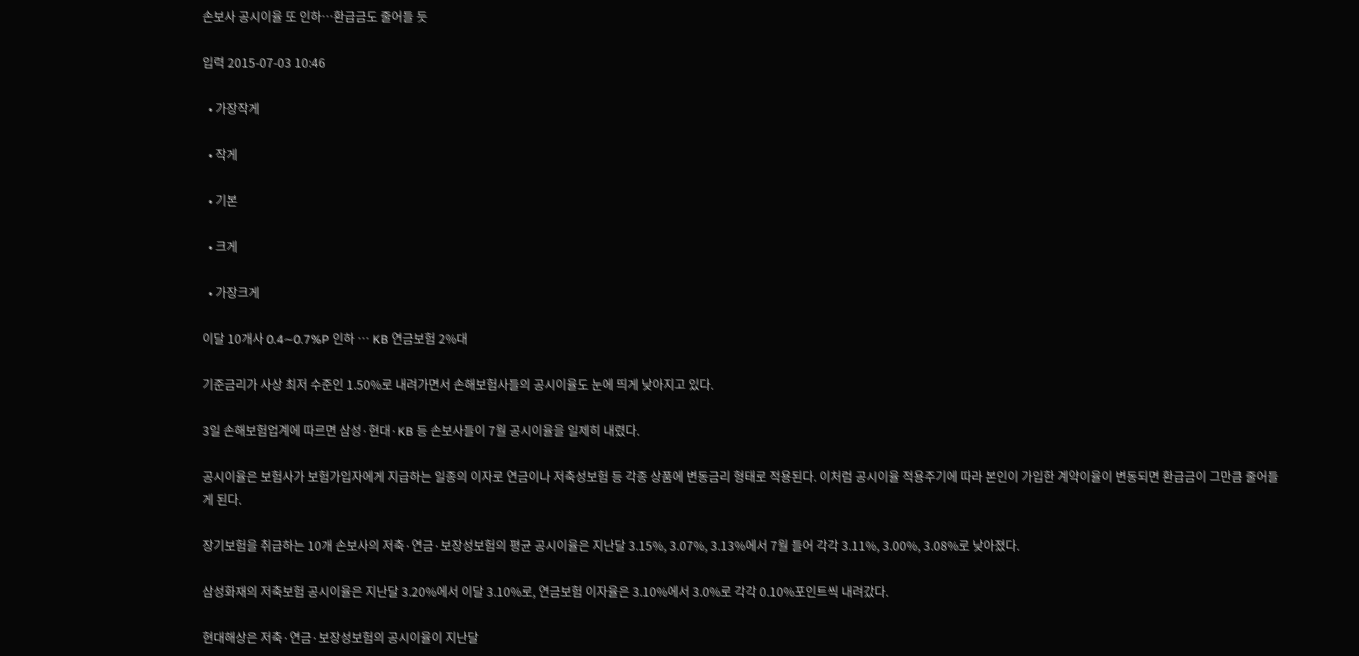손보사 공시이율 또 인하…환급금도 줄어들 듯

입력 2015-07-03 10:46

  • 가장작게

  • 작게

  • 기본

  • 크게

  • 가장크게

이달 10개사 0.4∼0.7%P 인하 … KB 연금보험 2%대

기준금리가 사상 최저 수준인 1.50%로 내려가면서 손해보험사들의 공시이율도 눈에 띄게 낮아지고 있다.

3일 손해보험업계에 따르면 삼성·현대·KB 등 손보사들이 7월 공시이율을 일제히 내렸다.

공시이율은 보험사가 보험가입자에게 지급하는 일종의 이자로 연금이나 저축성보험 등 각종 상품에 변동금리 형태로 적용된다. 이처럼 공시이율 적용주기에 따라 본인이 가입한 계약이율이 변동되면 환급금이 그만큼 줄어들게 된다.

장기보험을 취급하는 10개 손보사의 저축·연금·보장성보험의 평균 공시이율은 지난달 3.15%, 3.07%, 3.13%에서 7월 들어 각각 3.11%, 3.00%, 3.08%로 낮아졌다.

삼성화재의 저축보험 공시이율은 지난달 3.20%에서 이달 3.10%로, 연금보험 이자율은 3.10%에서 3.0%로 각각 0.10%포인트씩 내려갔다.

현대해상은 저축·연금·보장성보험의 공시이율이 지난달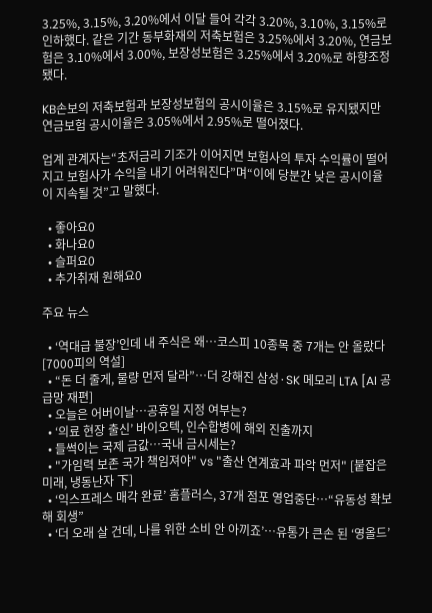3.25%, 3.15%, 3.20%에서 이달 들어 각각 3.20%, 3.10%, 3.15%로 인하했다. 같은 기간 동부화재의 저축보험은 3.25%에서 3.20%, 연금보험은 3.10%에서 3.00%, 보장성보험은 3.25%에서 3.20%로 하향조정됐다.

KB손보의 저축보험과 보장성보험의 공시이율은 3.15%로 유지됐지만 연금보험 공시이율은 3.05%에서 2.95%로 떨어졌다.

업계 관계자는“초저금리 기조가 이어지면 보험사의 투자 수익률이 떨어지고 보험사가 수익을 내기 어려워진다”며“이에 당분간 낮은 공시이율이 지속될 것”고 말했다.

  • 좋아요0
  • 화나요0
  • 슬퍼요0
  • 추가취재 원해요0

주요 뉴스

  • ‘역대급 불장’인데 내 주식은 왜…코스피 10종목 중 7개는 안 올랐다[7000피의 역설]
  • “돈 더 줄게, 물량 먼저 달라”…더 강해진 삼성·SK 메모리 LTA [AI 공급망 재편]
  • 오늘은 어버이날…공휴일 지정 여부는?
  • ‘의료 현장 출신’ 바이오텍, 인수합병에 해외 진출까지
  • 들썩이는 국제 금값…국내 금시세는?
  • "가임력 보존 국가 책임져야" vs "출산 연계효과 파악 먼저" [붙잡은 미래, 냉동난자 下]
  • ‘익스프레스 매각 완료’ 홈플러스, 37개 점포 영업중단⋯“유동성 확보해 회생”
  • ‘더 오래 살 건데, 나를 위한 소비 안 아끼죠’⋯유통가 큰손 된 ‘영올드’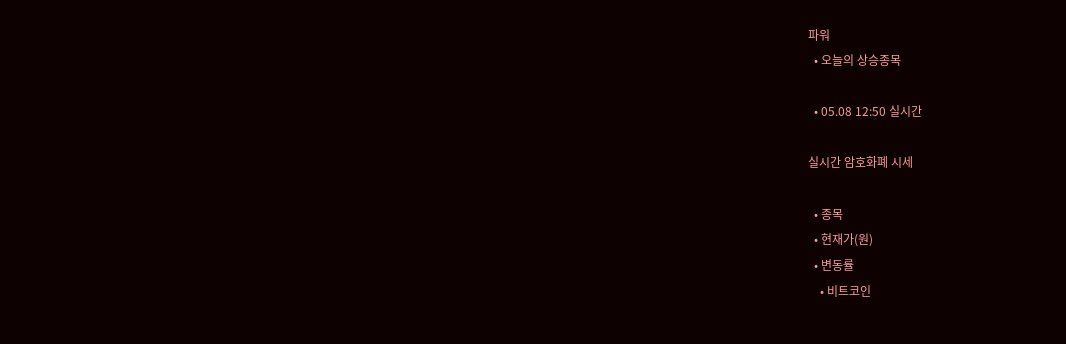파워
  • 오늘의 상승종목

  • 05.08 12:50 실시간

실시간 암호화폐 시세

  • 종목
  • 현재가(원)
  • 변동률
    • 비트코인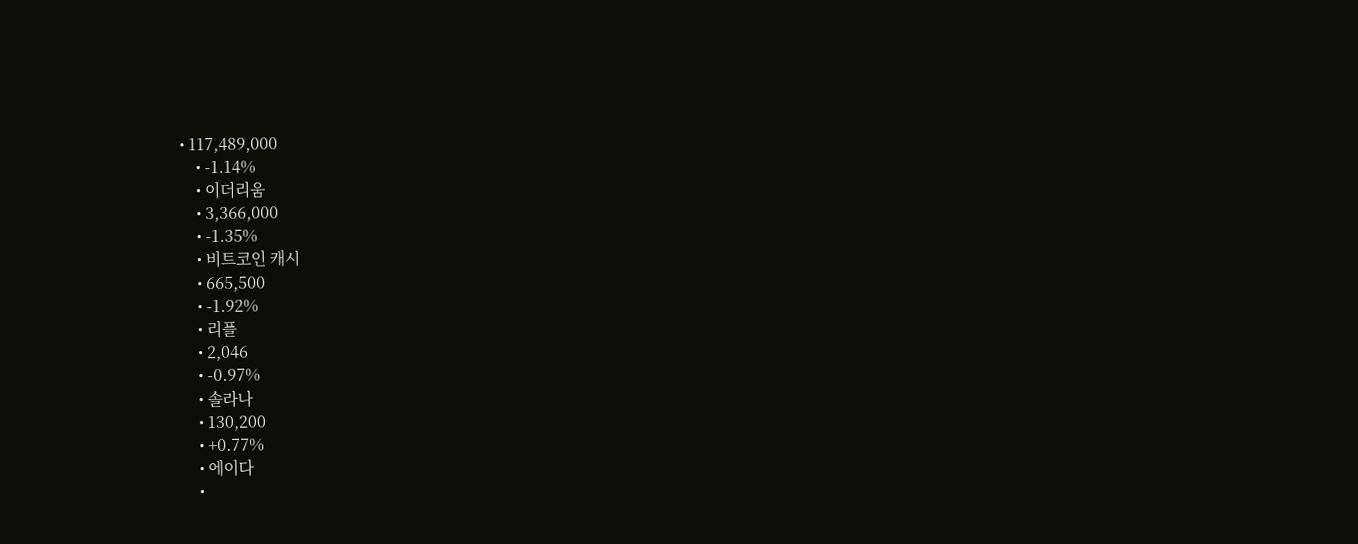• 117,489,000
    • -1.14%
    • 이더리움
    • 3,366,000
    • -1.35%
    • 비트코인 캐시
    • 665,500
    • -1.92%
    • 리플
    • 2,046
    • -0.97%
    • 솔라나
    • 130,200
    • +0.77%
    • 에이다
    •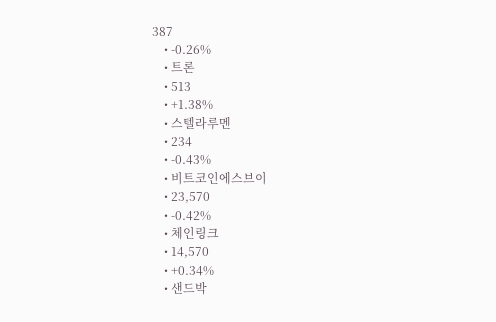387
    • -0.26%
    • 트론
    • 513
    • +1.38%
    • 스텔라루멘
    • 234
    • -0.43%
    • 비트코인에스브이
    • 23,570
    • -0.42%
    • 체인링크
    • 14,570
    • +0.34%
    • 샌드박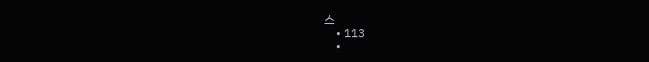스
    • 113
    •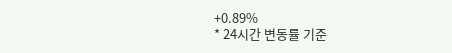+0.89%
* 24시간 변동률 기준